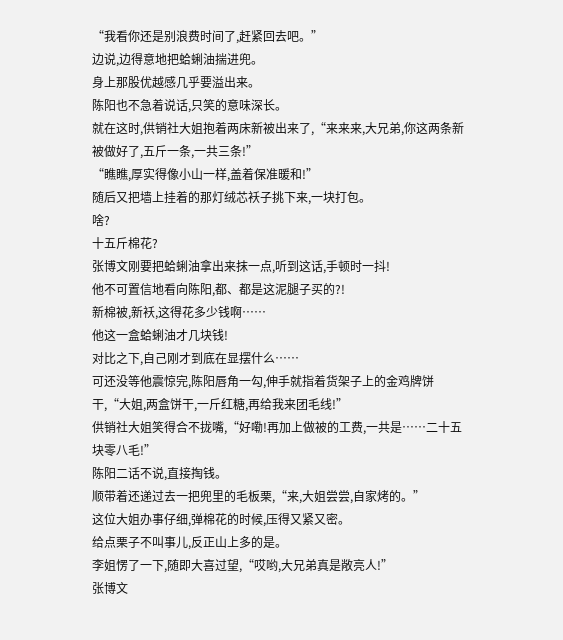“我看你还是别浪费时间了,赶紧回去吧。”
边说,边得意地把蛤蜊油揣进兜。
身上那股优越感几乎要溢出来。
陈阳也不急着说话,只笑的意味深长。
就在这时,供销社大姐抱着两床新被出来了,“来来来,大兄弟,你这两条新被做好了,五斤一条,一共三条!”
“瞧瞧,厚实得像小山一样,盖着保准暖和!”
随后又把墙上挂着的那灯绒芯袄子挑下来,一块打包。
啥?
十五斤棉花?
张博文刚要把蛤蜊油拿出来抹一点,听到这话,手顿时一抖!
他不可置信地看向陈阳,都、都是这泥腿子买的?!
新棉被,新袄,这得花多少钱啊……
他这一盒蛤蜊油才几块钱!
对比之下,自己刚才到底在显摆什么……
可还没等他震惊完,陈阳唇角一勾,伸手就指着货架子上的金鸡牌饼干,“大姐,两盒饼干,一斤红糖,再给我来团毛线!”
供销社大姐笑得合不拢嘴,“好嘞!再加上做被的工费,一共是……二十五块零八毛!”
陈阳二话不说,直接掏钱。
顺带着还递过去一把兜里的毛板栗,“来,大姐尝尝,自家烤的。”
这位大姐办事仔细,弹棉花的时候,压得又紧又密。
给点栗子不叫事儿,反正山上多的是。
李姐愣了一下,随即大喜过望,“哎哟,大兄弟真是敞亮人!”
张博文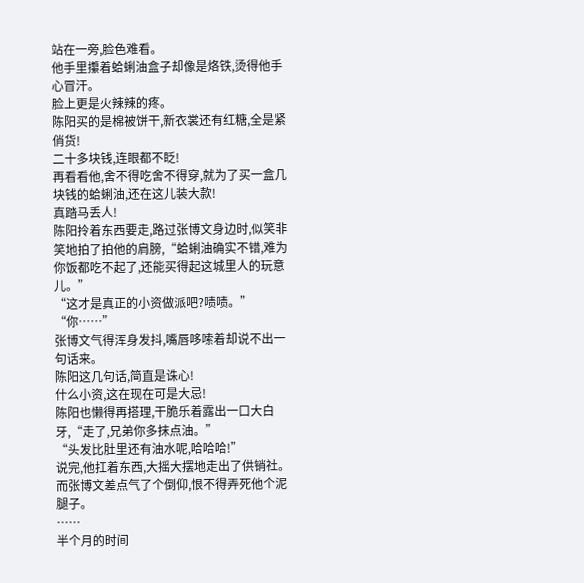站在一旁,脸色难看。
他手里攥着蛤蜊油盒子却像是烙铁,烫得他手心冒汗。
脸上更是火辣辣的疼。
陈阳买的是棉被饼干,新衣裳还有红糖,全是紧俏货!
二十多块钱,连眼都不眨!
再看看他,舍不得吃舍不得穿,就为了买一盒几块钱的蛤蜊油,还在这儿装大款!
真踏马丢人!
陈阳拎着东西要走,路过张博文身边时,似笑非笑地拍了拍他的肩膀,“蛤蜊油确实不错,难为你饭都吃不起了,还能买得起这城里人的玩意儿。”
“这才是真正的小资做派吧?啧啧。”
“你……”
张博文气得浑身发抖,嘴唇哆嗦着却说不出一句话来。
陈阳这几句话,简直是诛心!
什么小资,这在现在可是大忌!
陈阳也懒得再搭理,干脆乐着露出一口大白牙,“走了,兄弟你多抹点油。”
“头发比肚里还有油水呢,哈哈哈!”
说完,他扛着东西,大摇大摆地走出了供销社。
而张博文差点气了个倒仰,恨不得弄死他个泥腿子。
……
半个月的时间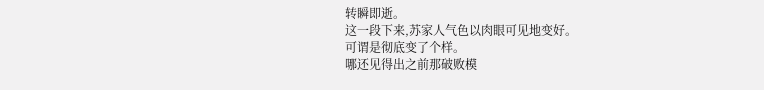转瞬即逝。
这一段下来,苏家人气色以肉眼可见地变好。
可谓是彻底变了个样。
哪还见得出之前那破败模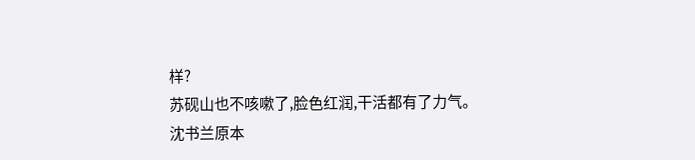样?
苏砚山也不咳嗽了,脸色红润,干活都有了力气。
沈书兰原本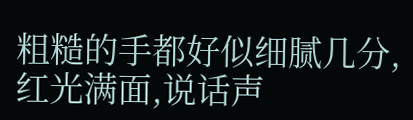粗糙的手都好似细腻几分,红光满面,说话声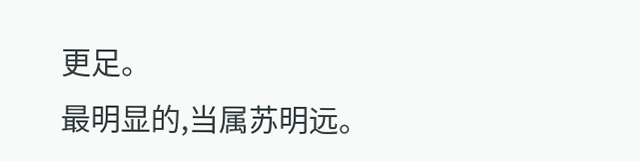更足。
最明显的,当属苏明远。